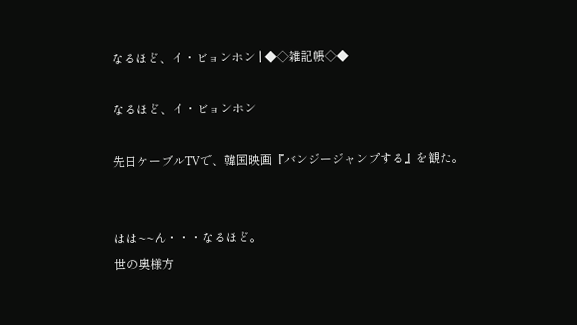なるほど、イ・ビョンホン | ◆◇雑記帳◇◆

なるほど、イ・ビョンホン

先日ケーブルTVで、韓国映画『バンジージャンプする』を観た。


はは~~ん・・・なるほど。
世の奥様方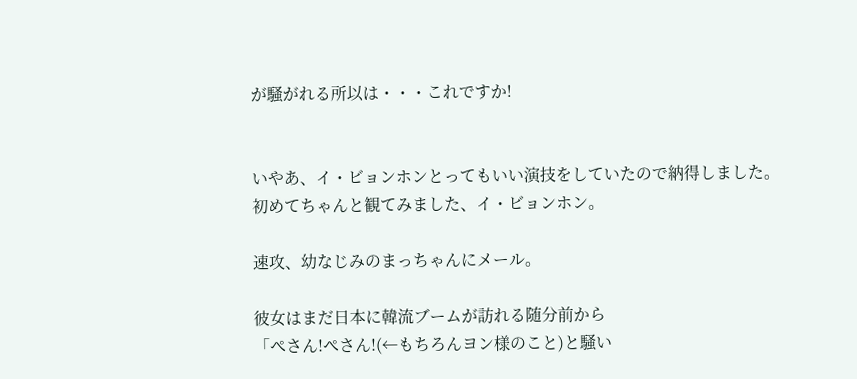が騒がれる所以は・・・これですか!


いやあ、イ・ビョンホンとってもいい演技をしていたので納得しました。
初めてちゃんと観てみました、イ・ビョンホン。

速攻、幼なじみのまっちゃんにメール。

彼女はまだ日本に韓流ブームが訪れる随分前から
「ぺさん!ぺさん!(←もちろんヨン様のこと)と騒い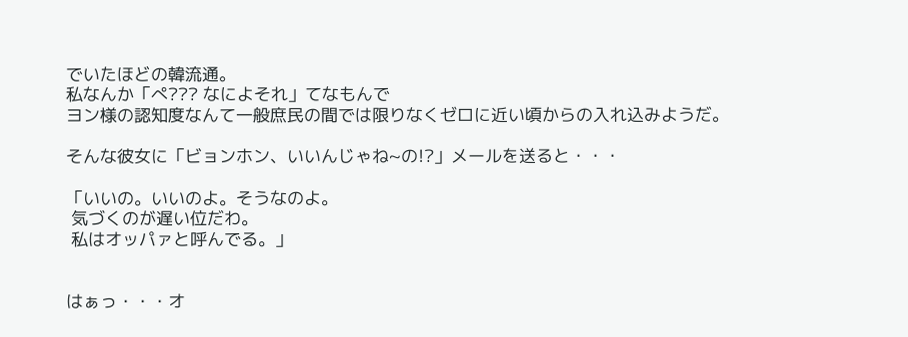でいたほどの韓流通。
私なんか「ぺ??? なによそれ」てなもんで
ヨン様の認知度なんて一般庶民の間では限りなくゼロに近い頃からの入れ込みようだ。

そんな彼女に「ビョンホン、いいんじゃね~の!?」メールを送ると・・・

「いいの。いいのよ。そうなのよ。
 気づくのが遅い位だわ。
 私はオッパァと呼んでる。」


はぁっ・・・オ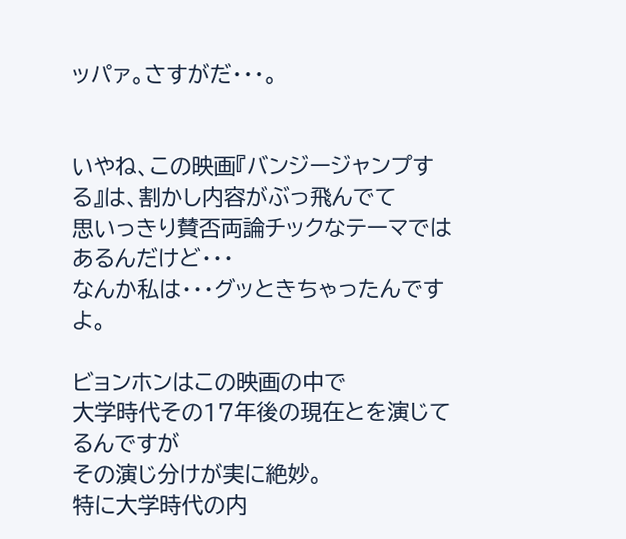ッパァ。さすがだ・・・。


いやね、この映画『バンジージャンプする』は、割かし内容がぶっ飛んでて
思いっきり賛否両論チックなテーマではあるんだけど・・・
なんか私は・・・グッときちゃったんですよ。

ビョンホンはこの映画の中で
大学時代その17年後の現在とを演じてるんですが
その演じ分けが実に絶妙。
特に大学時代の内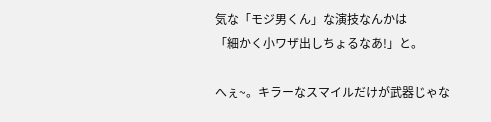気な「モジ男くん」な演技なんかは
「細かく小ワザ出しちょるなあ!」と。

へぇ~。キラーなスマイルだけが武器じゃな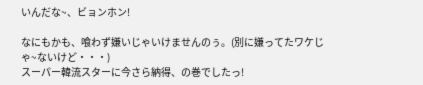いんだな~、ビョンホン!

なにもかも、喰わず嫌いじゃいけませんのぅ。(別に嫌ってたワケじゃ~ないけど・・・)
スーパー韓流スターに今さら納得、の巻でしたっ!